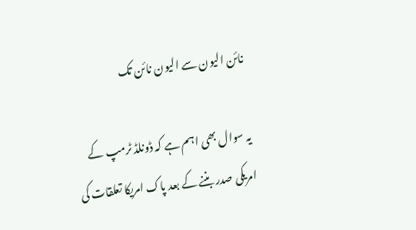نائن الیون سے الیون نائن تک

یہ سوال بھی اہم ہے کہ ڈونلڈ ٹرمپ کے امریکی صدر بننے کے بعد پاک امریکا تعلقات کی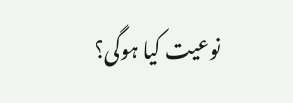نوعیت کیا ہوگی؟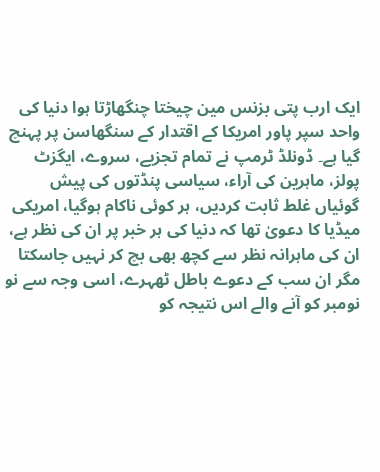ایک ارب پتی بزنس مین چیختا چنگھاڑتا ہوا دنیا کی واحد سپر پاور امریکا کے اقتدار کے سنگھاسن پر پہنچ گیا ہے۔ ڈونلڈ ٹرمپ نے تمام تجزیے، سروے، ایگزٹ پولز، ماہرین کی آراء، سیاسی پنڈتوں کی پیش گوئیاں غلط ثابت کردیں، ہر کوئی ناکام ہوگیا، امریکی میڈیا کا دعویٰ تھا کہ دنیا کی ہر خبر پر ان کی نظر ہے، ان کی ماہرانہ نظر سے کچھ بھی بچ کر نہیں جاسکتا مگر ان سب کے دعوے باطل ٹھہرے، اسی وجہ سے نو نومبر کو آنے والے اس نتیجہ کو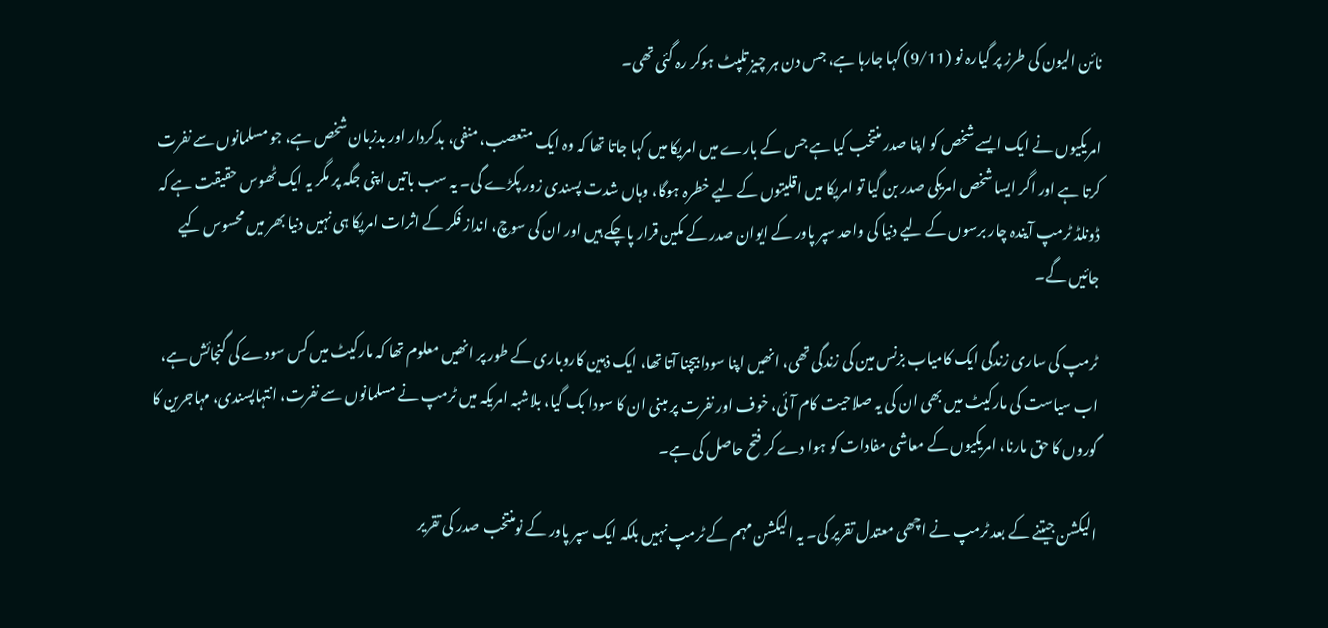نائن الیون کی طرز پر گیارہ نو (9/11) کہا جارہا ہے، جس دن ہر چیز تلپٹ ہوکر رہ گئی تھی۔

امریکیوں نے ایک ایسے شخص کو اپنا صدر منتخب کیا ہے جس کے بارے میں امریکا میں کہا جاتا تھا کہ وہ ایک متعصب، منفی، بدکردار اور بدزبان شخص ہے، جو مسلمانوں سے نفرت کرتا ہے اور اگر ایسا شخص امریکی صدر بن گیا تو امریکا میں اقلیتوں کے لیے خطرہ ہوگا، وہاں شدت پسندی زور پکڑے گی۔ یہ سب باتیں اپنی جگہ پر مگر یہ ایک ٹھوس حقیقت ہے کہ ڈونلڈ ٹرمپ آیندہ چار برسوں کے لیے دنیا کی واحد سپر پاور کے ایوان صدر کے مکین قرار پاچکے ہیں اور ان کی سوچ، انداز فکر کے اثرات امریکا ہی نہیں دنیا بھر میں محسوس کیے جائیں گے۔

ٹرمپ کی ساری زندگی ایک کامیاب بزنس مین کی زندگی تھی، انھیں اپنا سودا بیچنا آتا تھا، ایک ذہین کاروباری کے طور پر انھیں معلوم تھا کہ مارکیٹ میں کس سودے کی گنجائش ہے، اب سیاست کی مارکیٹ میں بھی ان کی یہ صلاحیت کام آئی، خوف اور نفرت پر مبنی ان کا سودا بک گیا، بلاشبہ امریکہ میں ٹرمپ نے مسلمانوں سے نفرت، انتہاپسندی، مہاجرین کا گوروں کا حق مارنا، امریکیوں کے معاشی مفادات کو ہوا دے کر فتح حاصل کی ہے۔

الیکشن جیتنے کے بعد ٹرمپ نے اچھی معتدل تقریر کی۔ یہ الیکشن مہم کے ٹرمپ نہیں بلکہ ایک سپر پاور کے نومنتخب صدر کی تقریر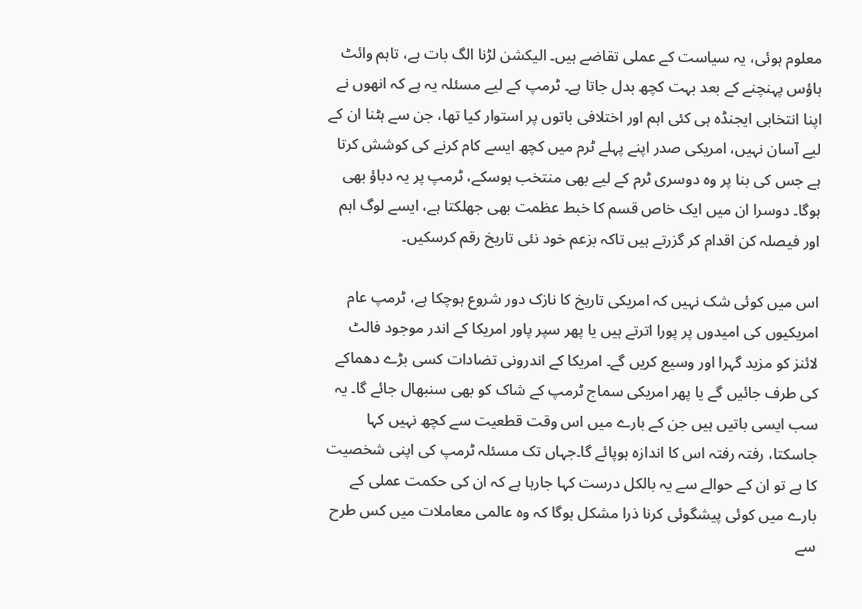معلوم ہوئی، یہ سیاست کے عملی تقاضے ہیں۔ الیکشن لڑنا الگ بات ہے، تاہم وائٹ ہاؤس پہنچنے کے بعد بہت کچھ بدل جاتا ہے۔ ٹرمپ کے لیے مسئلہ یہ ہے کہ انھوں نے اپنا انتخابی ایجنڈہ ہی کئی اہم اور اختلافی باتوں پر استوار کیا تھا، جن سے ہٹنا ان کے لیے آسان نہیں، امریکی صدر اپنے پہلے ٹرم میں کچھ ایسے کام کرنے کی کوشش کرتا ہے جس کی بنا پر وہ دوسری ٹرم کے لیے بھی منتخب ہوسکے، ٹرمپ پر یہ دباؤ بھی ہوگا۔ دوسرا ان میں ایک خاص قسم کا خبط عظمت بھی جھلکتا ہے، ایسے لوگ اہم اور فیصلہ کن اقدام کر گزرتے ہیں تاکہ بزعم خود نئی تاریخ رقم کرسکیں۔

اس میں کوئی شک نہیں کہ امریکی تاریخ کا نازک دور شروع ہوچکا ہے، ٹرمپ عام امریکیوں کی امیدوں پر پورا اترتے ہیں یا پھر سپر پاور امریکا کے اندر موجود فالٹ لائنز کو مزید گہرا اور وسیع کریں گے۔ امریکا کے اندرونی تضادات کسی بڑے دھماکے کی طرف جائیں گے یا پھر امریکی سماج ٹرمپ کے شاک کو بھی سنبھال جائے گا۔ یہ سب ایسی باتیں ہیں جن کے بارے میں اس وقت قطعیت سے کچھ نہیں کہا جاسکتا، رفتہ رفتہ اس کا اندازہ ہوپائے گا۔جہاں تک مسئلہ ٹرمپ کی اپنی شخصیت کا ہے تو ان کے حوالے سے یہ بالکل درست کہا جارہا ہے کہ ان کی حکمت عملی کے بارے میں کوئی پیشگوئی کرنا ذرا مشکل ہوگا کہ وہ عالمی معاملات میں کس طرح سے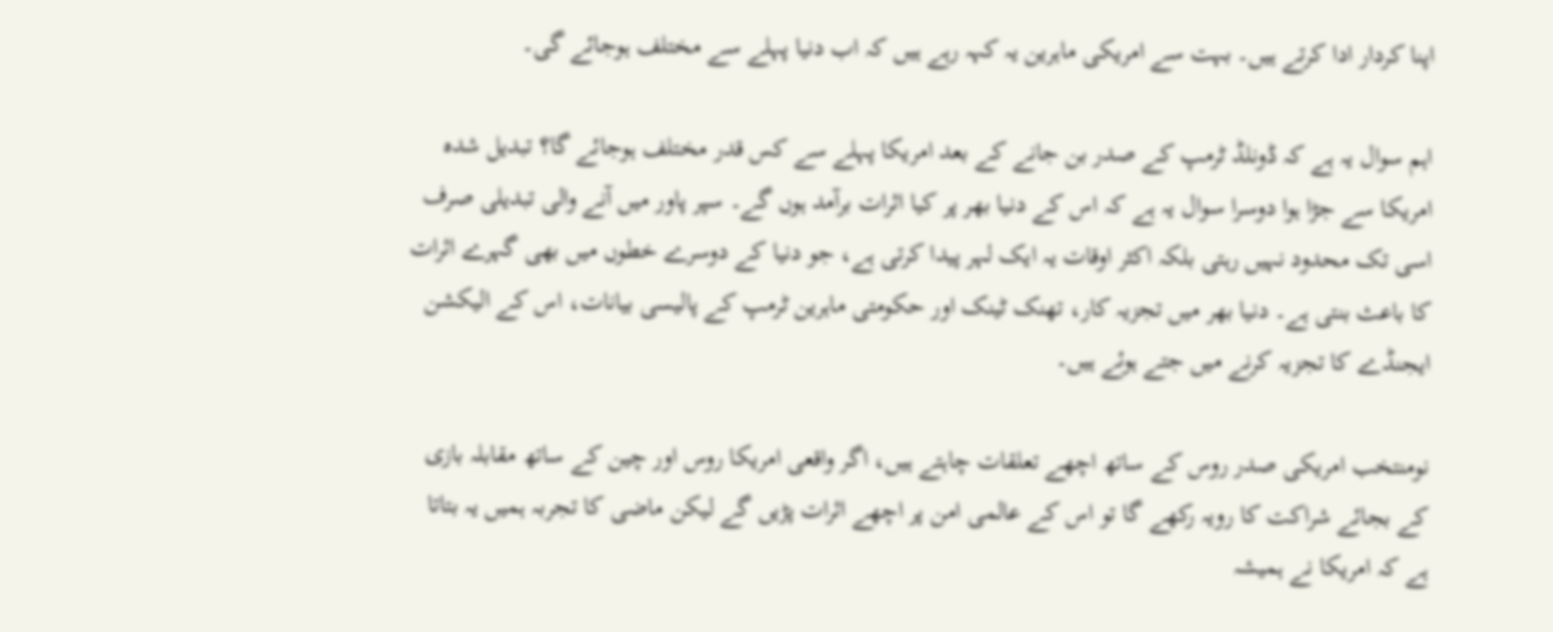اپنا کردار ادا کرتے ہیں۔ بہت سے امریکی ماہرین یہ کہہ رہے ہیں کہ اب دنیا پہلے سے مختلف ہوجائے گی۔

اہم سوال یہ ہے کہ ڈونلڈ ٹرمپ کے صدر بن جانے کے بعد امریکا پہلے سے کس قدر مختلف ہوجائے گا؟ تبدیل شدہ امریکا سے جڑا ہوا دوسرا سوال یہ ہے کہ اس کے دنیا بھر پر کیا اثرات برآمد ہوں گے۔ سپر پاور میں آنے والی تبدیلی صرف اسی تک محدود نہیں رہتی بلکہ اکثر اوقات یہ ایک لہر پیدا کرتی ہے، جو دنیا کے دوسرے خطوں میں بھی گہرے اثرات کا باعث بنتی ہے۔ دنیا بھر میں تجزیہ کار، تھنک ٹینک اور حکومتی ماہرین ٹرمپ کے پالیسی بیانات، اس کے الیکشن ایجنڈے کا تجزیہ کرنے میں جتے ہوئے ہیں۔

نومنتخب امریکی صدر روس کے ساتھ اچھے تعلقات چاہتے ہیں، اگر واقعی امریکا روس اور چین کے ساتھ مقابلہ بازی کے بجائے شراکت کا رویہ رکھے گا تو اس کے عالمی امن پر اچھے اثرات پڑیں گے لیکن ماضی کا تجربہ ہمیں یہ بتاتا ہے کہ امریکا نے ہمیشہ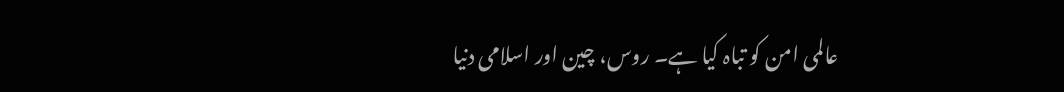عالمی امن کو تباہ کیا ہے۔ روس، چین اور اسلامی دنیا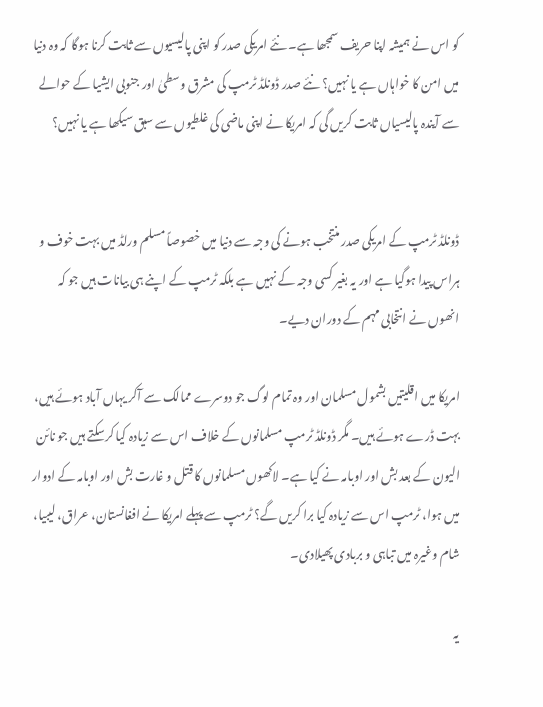کو اس نے ہمیشہ اپنا حریف سمجھا ہے۔ نئے امریکی صدر کو اپنی پالیسیوں سے ثابت کرنا ہوگا کہ وہ دنیا میں امن کا خواہاں ہے یا نہیں؟ نئے صدر ڈونلڈ ٹرمپ کی مشرق وسطیٰ اور جنوبی ایشیا کے حوالے سے آیندہ پالیسیاں ثابت کریں گی کہ امریکا نے اپنی ماضی کی غلطیوں سے سبق سیکھا ہے یا نہیں؟


ڈونلڈ ٹرمپ کے امریکی صدر منتخب ہونے کی وجہ سے دنیا میں خصوصاً مسلم ورلڈ میں بہت خوف و ہراس پیدا ہوگیا ہے اور یہ بغیر کسی وجہ کے نہیں ہے بلکہ ٹرمپ کے اپنے ہی بیانات ہیں جو کہ انھوں نے انتخابی مہم کے دوران دیے۔

امریکا میں اقلیتیں بشمول مسلمان اور وہ تمام لوگ جو دوسرے ممالک سے آکر یہاں آباد ہوئے ہیں، بہت ڈرے ہوئے ہیں۔ مگر ڈونلڈ ٹرمپ مسلمانوں کے خلاف اس سے زیادہ کیا کرسکتے ہیں جو نائن الیون کے بعد بش اور اوبامہ نے کیا ہے۔ لاکھوں مسلمانوں کا قتل و غارت بش اور اوبامہ کے ادوار میں ہوا، ٹرمپ اس سے زیادہ کیا برا کریں گے؟ ٹرمپ سے پہلے امریکا نے افغانستان، عراق، لیبیا، شام وغیرہ میں تباہی و بربادی پھیلادی۔

یہ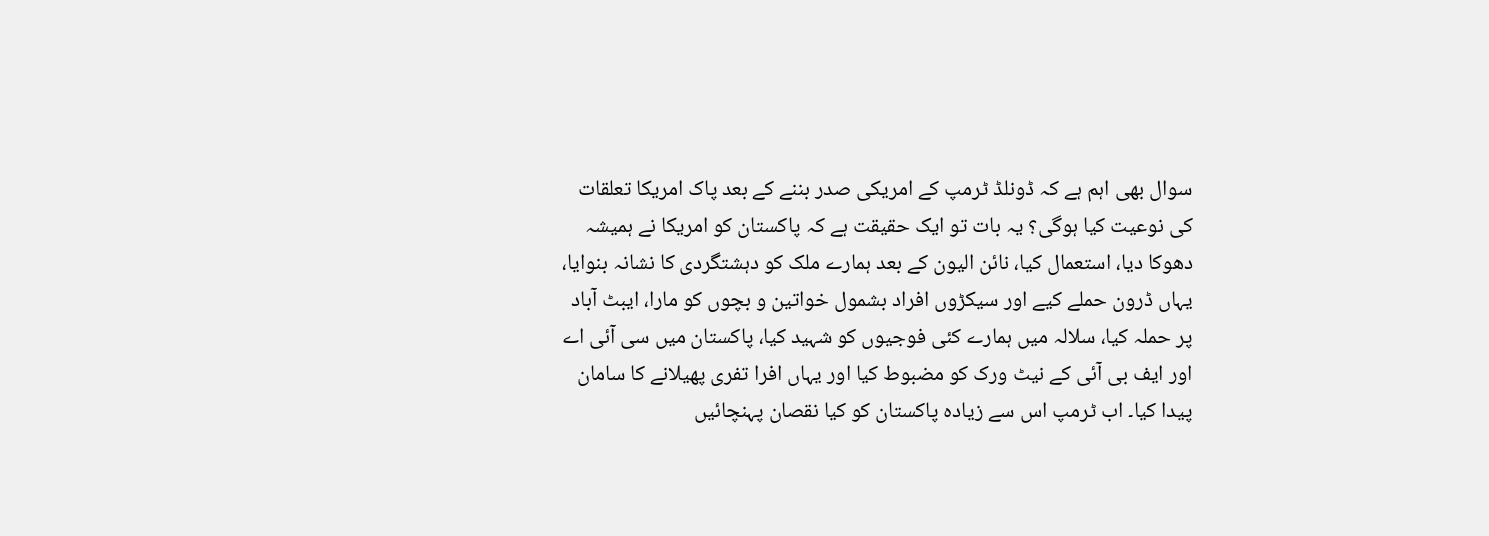سوال بھی اہم ہے کہ ڈونلڈ ٹرمپ کے امریکی صدر بننے کے بعد پاک امریکا تعلقات کی نوعیت کیا ہوگی؟ یہ بات تو ایک حقیقت ہے کہ پاکستان کو امریکا نے ہمیشہ دھوکا دیا، استعمال کیا، نائن الیون کے بعد ہمارے ملک کو دہشتگردی کا نشانہ بنوایا، یہاں ڈرون حملے کیے اور سیکڑوں افراد بشمول خواتین و بچوں کو مارا، ایبٹ آباد پر حملہ کیا، سلالہ میں ہمارے کئی فوجیوں کو شہید کیا، پاکستان میں سی آئی اے اور ایف بی آئی کے نیٹ ورک کو مضبوط کیا اور یہاں افرا تفری پھیلانے کا سامان پیدا کیا۔ اب ٹرمپ اس سے زیادہ پاکستان کو کیا نقصان پہنچائیں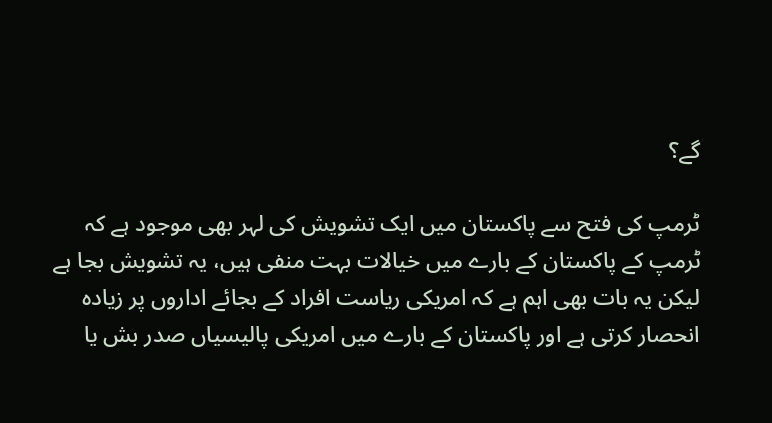گے؟

ٹرمپ کی فتح سے پاکستان میں ایک تشویش کی لہر بھی موجود ہے کہ ٹرمپ کے پاکستان کے بارے میں خیالات بہت منفی ہیں، یہ تشویش بجا ہے لیکن یہ بات بھی اہم ہے کہ امریکی ریاست افراد کے بجائے اداروں پر زیادہ انحصار کرتی ہے اور پاکستان کے بارے میں امریکی پالیسیاں صدر بش یا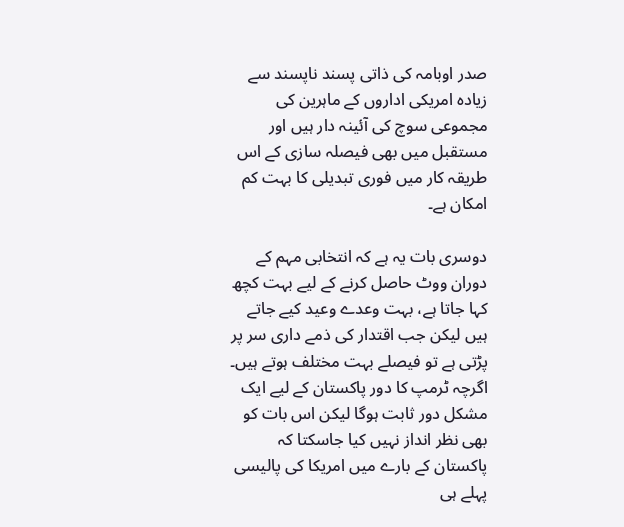صدر اوبامہ کی ذاتی پسند ناپسند سے زیادہ امریکی اداروں کے ماہرین کی مجموعی سوچ کی آئینہ دار ہیں اور مستقبل میں بھی فیصلہ سازی کے اس طریقہ کار میں فوری تبدیلی کا بہت کم امکان ہے۔

دوسری بات یہ ہے کہ انتخابی مہم کے دوران ووٹ حاصل کرنے کے لیے بہت کچھ کہا جاتا ہے، بہت وعدے وعید کیے جاتے ہیں لیکن جب اقتدار کی ذمے داری سر پر پڑتی ہے تو فیصلے بہت مختلف ہوتے ہیں۔ اگرچہ ٹرمپ کا دور پاکستان کے لیے ایک مشکل دور ثابت ہوگا لیکن اس بات کو بھی نظر انداز نہیں کیا جاسکتا کہ پاکستان کے بارے میں امریکا کی پالیسی پہلے ہی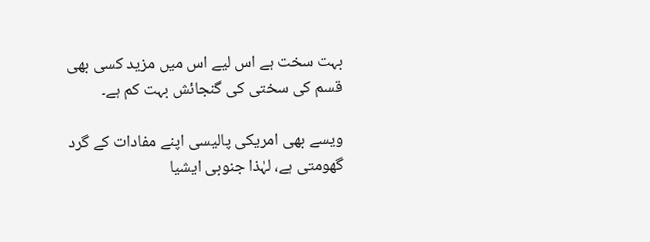بہت سخت ہے اس لیے اس میں مزید کسی بھی قسم کی سختی کی گنجائش بہت کم ہے۔

ویسے بھی امریکی پالیسی اپنے مفادات کے گرد گھومتی ہے، لہٰذا جنوبی ایشیا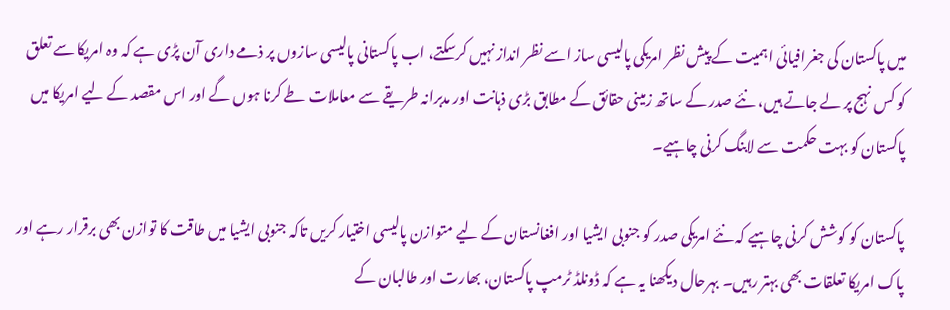میں پاکستان کی جغرافیائی اہمیت کے پیش نظر امریکی پالیسی ساز اسے نظر انداز نہیں کرسکتے، اب پاکستانی پالیسی سازوں پر ذمے داری آن پڑی ہے کہ وہ امریکا سے تعلق کو کس نہج پر لے جاتے ہیں، نئے صدر کے ساتھ زمینی حقائق کے مطابق بڑی ذہانت اور مدبرانہ طریقے سے معاملات طے کرنا ہوں گے اور اس مقصد کے لیے امریکا میں پاکستان کو بہت حکمت سے لابنگ کرنی چاہیے۔

پاکستان کو کوشش کرنی چاہیے کہ نئے امریکی صدر کو جنوبی ایشیا اور افغانستان کے لیے متوازن پالیسی اختیار کریں تاکہ جنوبی ایشیا میں طاقت کا توازن بھی برقرار رہے اور پاک امریکا تعلقات بھی بہتر رہیں۔ بہرحال دیکھنا یہ ہے کہ ڈونلڈ ٹرمپ پاکستان، بھارت اور طالبان کے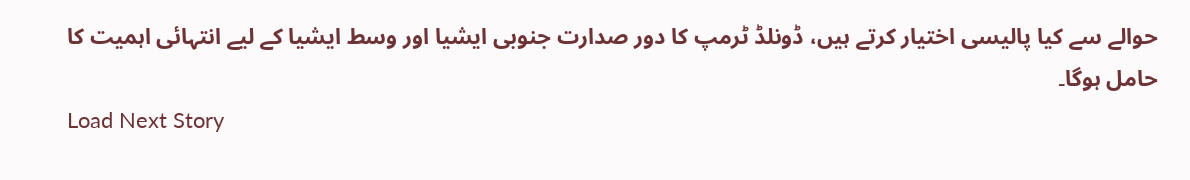حوالے سے کیا پالیسی اختیار کرتے ہیں، ڈونلڈ ٹرمپ کا دور صدارت جنوبی ایشیا اور وسط ایشیا کے لیے انتہائی اہمیت کا حامل ہوگا۔
Load Next Story